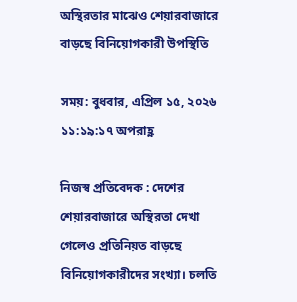অস্থিরতার মাঝেও শেয়ারবাজারে বাড়ছে বিনিয়োগকারী উপস্থিতি

সময়: বুধবার, এপ্রিল ১৫, ২০২৬ ১১:১৯:১৭ অপরাহ্ণ

নিজস্ব প্রতিবেদক : দেশের শেয়ারবাজারে অস্থিরতা দেখা গেলেও প্রতিনিয়ত বাড়ছে বিনিয়োগকারীদের সংখ্যা। চলতি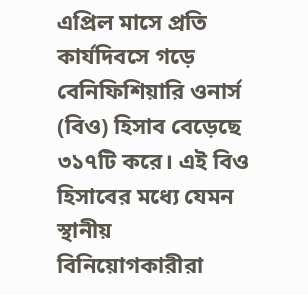এপ্রিল মাসে প্রতি কার্যদিবসে গড়ে বেনিফিশিয়ারি ওনার্স (বিও) হিসাব বেড়েছে ৩১৭টি করে। এই বিও হিসাবের মধ্যে যেমন স্থানীয় বিনিয়োগকারীরা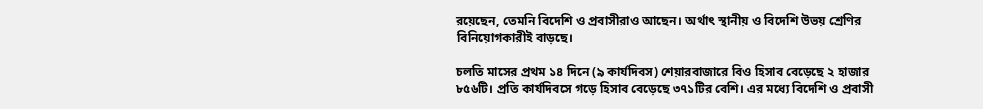রয়েছেন, তেমনি বিদেশি ও প্রবাসীরাও আছেন। অর্থাৎ স্থানীয় ও বিদেশি উভয় শ্রেণির বিনিয়োগকারীই বাড়ছে।

চলতি মাসের প্রথম ১৪ দিনে (৯ কার্যদিবস) শেয়ারবাজারে বিও হিসাব বেড়েছে ২ হাজার ৮৫৬টি। প্রতি কার্যদিবসে গড়ে হিসাব বেড়েছে ৩৭১টির বেশি। এর মধ্যে বিদেশি ও প্রবাসী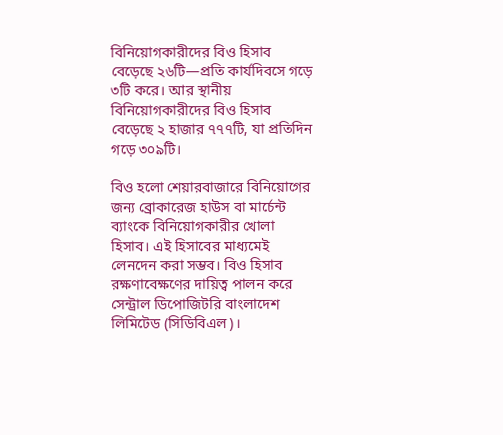বিনিয়োগকারীদের বিও হিসাব বেড়েছে ২৬টি—প্রতি কার্যদিবসে গড়ে ৩টি করে। আর স্থানীয় বিনিয়োগকারীদের বিও হিসাব বেড়েছে ২ হাজার ৭৭৭টি, যা প্রতিদিন গড়ে ৩০৯টি।

বিও হলো শেয়ারবাজারে বিনিয়োগের জন্য ব্রোকারেজ হাউস বা মার্চেন্ট ব্যাংকে বিনিয়োগকারীর খোলা হিসাব। এই হিসাবের মাধ্যমেই লেনদেন করা সম্ভব। বিও হিসাব রক্ষণাবেক্ষণের দায়িত্ব পালন করে সেন্ট্রাল ডিপোজিটরি বাংলাদেশ লিমিটেড (সিডিবিএল)।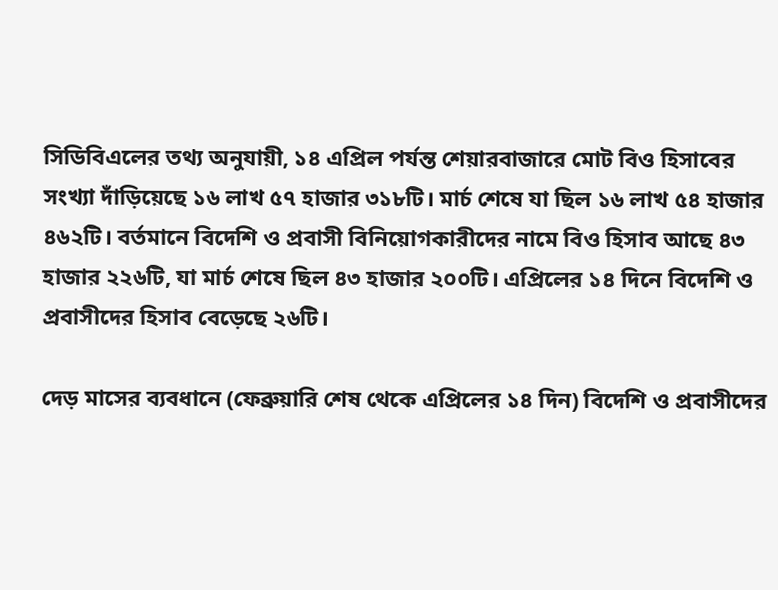সিডিবিএলের তথ্য অনুযায়ী, ১৪ এপ্রিল পর্যন্ত শেয়ারবাজারে মোট বিও হিসাবের সংখ্যা দাঁড়িয়েছে ১৬ লাখ ৫৭ হাজার ৩১৮টি। মার্চ শেষে যা ছিল ১৬ লাখ ৫৪ হাজার ৪৬২টি। বর্তমানে বিদেশি ও প্রবাসী বিনিয়োগকারীদের নামে বিও হিসাব আছে ৪৩ হাজার ২২৬টি, যা মার্চ শেষে ছিল ৪৩ হাজার ২০০টি। এপ্রিলের ১৪ দিনে বিদেশি ও প্রবাসীদের হিসাব বেড়েছে ২৬টি।

দেড় মাসের ব্যবধানে (ফেব্রুয়ারি শেষ থেকে এপ্রিলের ১৪ দিন) বিদেশি ও প্রবাসীদের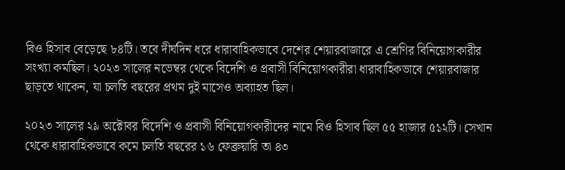বিও হিসাব বেড়েছে ৮৪টি। তবে দীর্ঘদিন ধরে ধারাবাহিকভাবে দেশের শেয়ারবাজারে এ শ্রেণির বিনিয়োগকারীর সংখ্যা কমছিল। ২০২৩ সালের নভেম্বর থেকে বিদেশি ও প্রবাসী বিনিয়োগকারীরা ধারাবাহিকভাবে শেয়ারবাজার ছাড়তে থাকেন, যা চলতি বছরের প্রথম দুই মাসেও অব্যাহত ছিল।

২০২৩ সালের ২৯ অক্টোবর বিদেশি ও প্রবাসী বিনিয়োগকারীদের নামে বিও হিসাব ছিল ৫৫ হাজার ৫১২টি। সেখান থেকে ধারাবাহিকভাবে কমে চলতি বছরের ১৬ ফেব্রুয়ারি তা ৪৩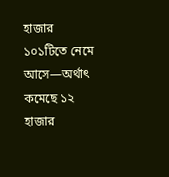হাজার ১০১টিতে নেমে আসে—অর্থাৎ কমেছে ১২ হাজার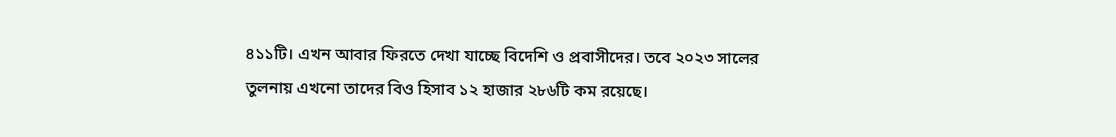৪১১টি। এখন আবার ফিরতে দেখা যাচ্ছে বিদেশি ও প্রবাসীদের। তবে ২০২৩ সালের তুলনায় এখনো তাদের বিও হিসাব ১২ হাজার ২৮৬টি কম রয়েছে।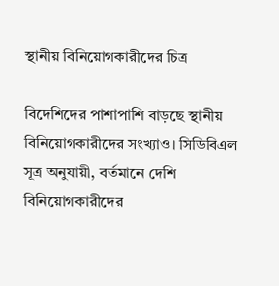স্থানীয় বিনিয়োগকারীদের চিত্র

বিদেশিদের পাশাপাশি বাড়ছে স্থানীয় বিনিয়োগকারীদের সংখ্যাও। সিডিবিএল সূত্র অনুযায়ী, বর্তমানে দেশি বিনিয়োগকারীদের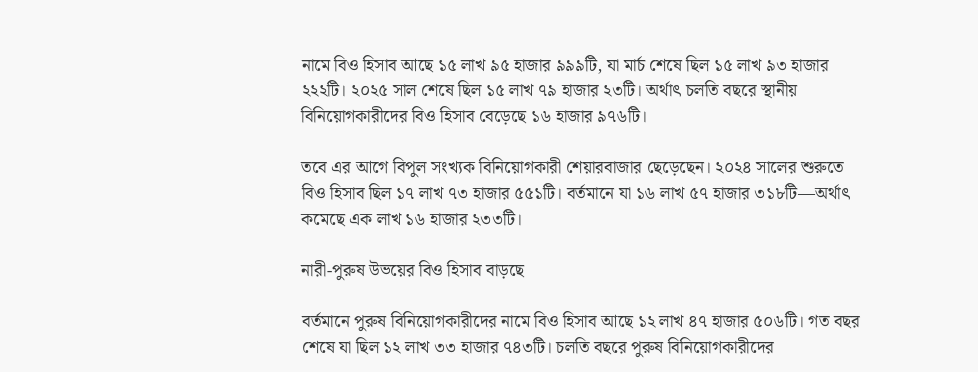নামে বিও হিসাব আছে ১৫ লাখ ৯৫ হাজার ৯৯৯টি, যা মার্চ শেষে ছিল ১৫ লাখ ৯৩ হাজার ২২২টি। ২০২৫ সাল শেষে ছিল ১৫ লাখ ৭৯ হাজার ২৩টি। অর্থাৎ চলতি বছরে স্থানীয় বিনিয়োগকারীদের বিও হিসাব বেড়েছে ১৬ হাজার ৯৭৬টি।

তবে এর আগে বিপুল সংখ্যক বিনিয়োগকারী শেয়ারবাজার ছেড়েছেন। ২০২৪ সালের শুরুতে বিও হিসাব ছিল ১৭ লাখ ৭৩ হাজার ৫৫১টি। বর্তমানে যা ১৬ লাখ ৫৭ হাজার ৩১৮টি—অর্থাৎ কমেছে এক লাখ ১৬ হাজার ২৩৩টি।

নারী-পুরুষ উভয়ের বিও হিসাব বাড়ছে

বর্তমানে পুরুষ বিনিয়োগকারীদের নামে বিও হিসাব আছে ১২ লাখ ৪৭ হাজার ৫০৬টি। গত বছর শেষে যা ছিল ১২ লাখ ৩৩ হাজার ৭৪৩টি। চলতি বছরে পুরুষ বিনিয়োগকারীদের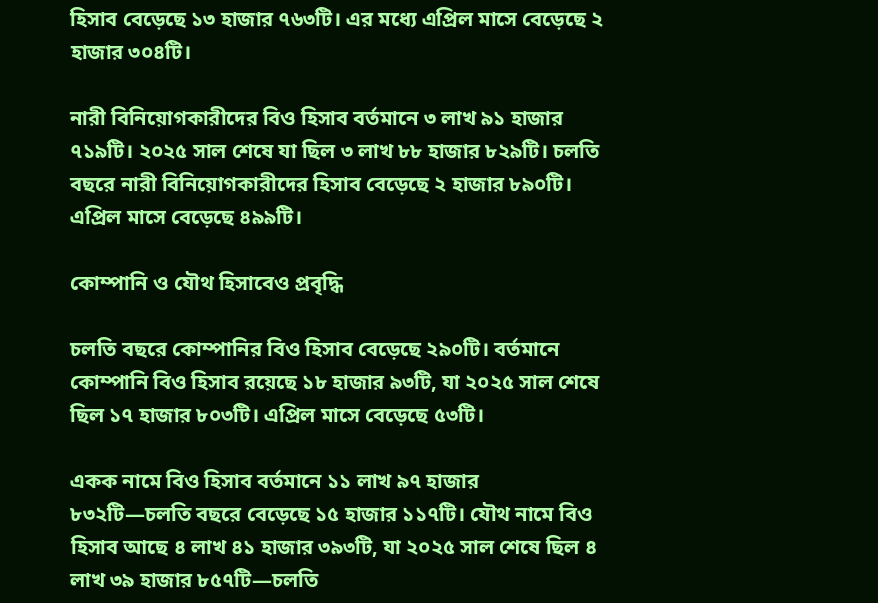হিসাব বেড়েছে ১৩ হাজার ৭৬৩টি। এর মধ্যে এপ্রিল মাসে বেড়েছে ২ হাজার ৩০৪টি।

নারী বিনিয়োগকারীদের বিও হিসাব বর্তমানে ৩ লাখ ৯১ হাজার ৭১৯টি। ২০২৫ সাল শেষে যা ছিল ৩ লাখ ৮৮ হাজার ৮২৯টি। চলতি বছরে নারী বিনিয়োগকারীদের হিসাব বেড়েছে ২ হাজার ৮৯০টি। এপ্রিল মাসে বেড়েছে ৪৯৯টি।

কোম্পানি ও যৌথ হিসাবেও প্রবৃদ্ধি

চলতি বছরে কোম্পানির বিও হিসাব বেড়েছে ২৯০টি। বর্তমানে কোম্পানি বিও হিসাব রয়েছে ১৮ হাজার ৯৩টি, যা ২০২৫ সাল শেষে ছিল ১৭ হাজার ৮০৩টি। এপ্রিল মাসে বেড়েছে ৫৩টি।

একক নামে বিও হিসাব বর্তমানে ১১ লাখ ৯৭ হাজার ৮৩২টি—চলতি বছরে বেড়েছে ১৫ হাজার ১১৭টি। যৌথ নামে বিও হিসাব আছে ৪ লাখ ৪১ হাজার ৩৯৩টি, যা ২০২৫ সাল শেষে ছিল ৪ লাখ ৩৯ হাজার ৮৫৭টি—চলতি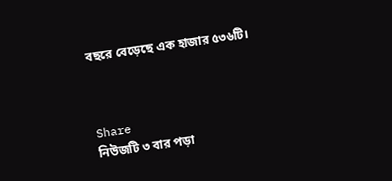বছরে বেড়েছে এক হাজার ৫৩৬টি।



Share
নিউজটি ৩ বার পড়া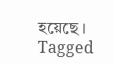হয়েছে ।
Tagged